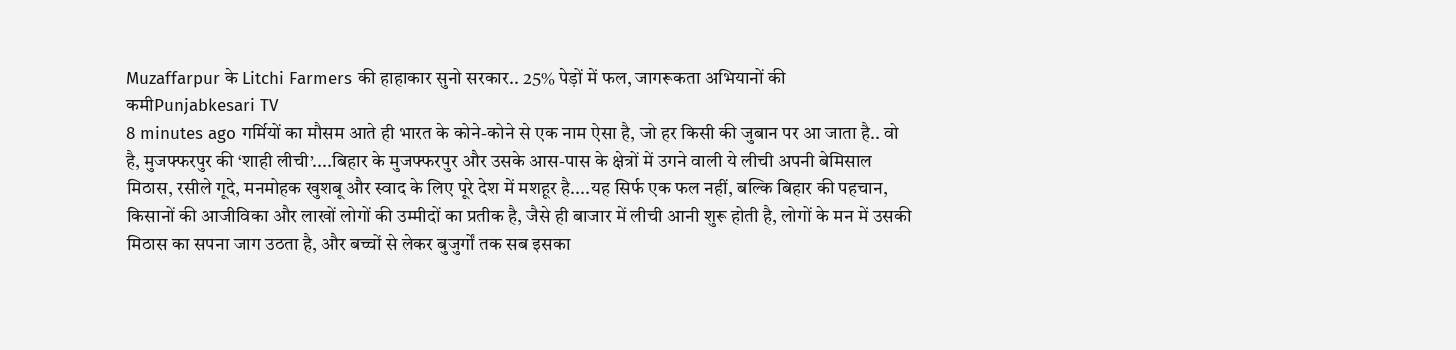Muzaffarpur के Litchi Farmers की हाहाकार सुनो सरकार.. 25% पेड़ों में फल, जागरूकता अभियानों की कमीPunjabkesari TV
8 minutes ago गर्मियों का मौसम आते ही भारत के कोने-कोने से एक नाम ऐसा है, जो हर किसी की जुबान पर आ जाता है.. वो है, मुजफ्फरपुर की ‘शाही लीची’....बिहार के मुजफ्फरपुर और उसके आस-पास के क्षेत्रों में उगने वाली ये लीची अपनी बेमिसाल मिठास, रसीले गूदे, मनमोहक खुशबू और स्वाद के लिए पूरे देश में मशहूर है....यह सिर्फ एक फल नहीं, बल्कि बिहार की पहचान, किसानों की आजीविका और लाखों लोगों की उम्मीदों का प्रतीक है, जैसे ही बाजार में लीची आनी शुरू होती है, लोगों के मन में उसकी मिठास का सपना जाग उठता है, और बच्चों से लेकर बुजुर्गों तक सब इसका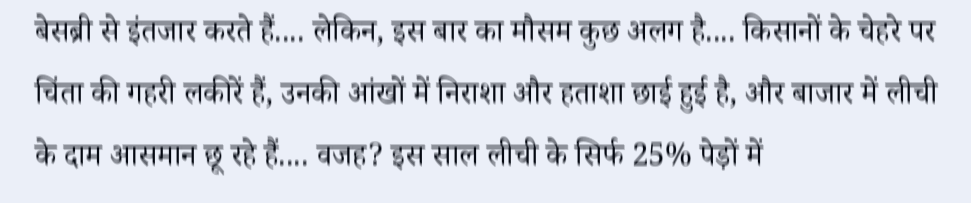बेसब्री से इंतजार करते हैं.... लेकिन, इस बार का मौसम कुछ अलग है.... किसानों के चेहरे पर चिंता की गहरी लकीरें हैं, उनकी आंखों में निराशा और हताशा छाई हुई है, और बाजार में लीची के दाम आसमान छू रहे हैं.... वजह? इस साल लीची के सिर्फ 25% पेड़ों में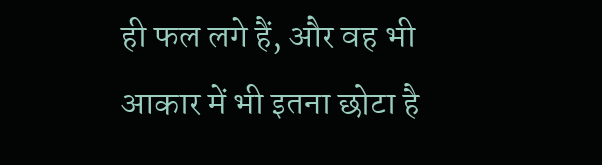ही फल लगे हैं, और वह भी आकार में भी इतना छोटा है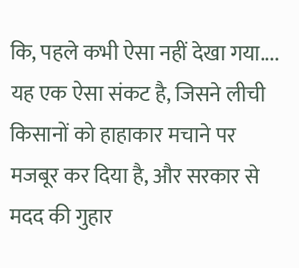कि, पहले कभी ऐसा नहीं देखा गया.... यह एक ऐसा संकट है, जिसने लीची किसानों को हाहाकार मचाने पर मजबूर कर दिया है, और सरकार से मदद की गुहार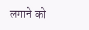लगाने को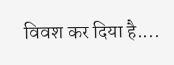विवश कर दिया है....